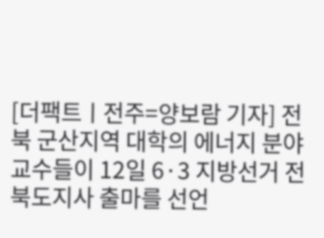[더팩트ㅣ전주=양보람 기자] 전북 군산지역 대학의 에너지 분야 교수들이 12일 6·3 지방선거 전북도지사 출마를 선언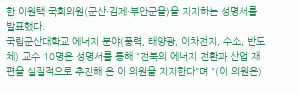한 이원택 국회의원(군산·김제·부안군을)을 지지하는 성명서를 발표했다.
국립군산대학교 에너지 분야(풍력, 태양광, 이차전지, 수소, 반도체) 교수 10명은 성명서를 통해 "전북의 에너지 전환과 산업 재편을 실질적으로 추진해 온 이 의원을 지지한다"며 "(이 의원은)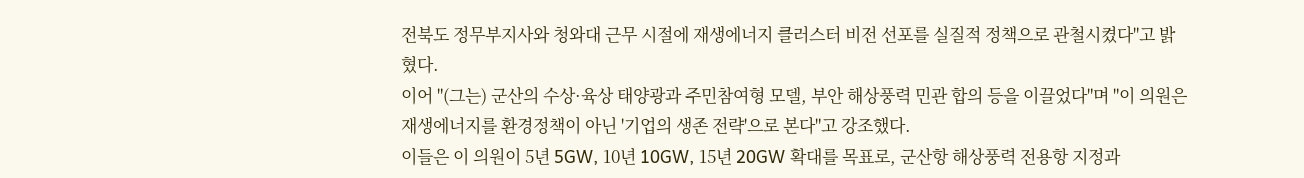전북도 정무부지사와 청와대 근무 시절에 재생에너지 클러스터 비전 선포를 실질적 정책으로 관철시켰다"고 밝혔다.
이어 "(그는) 군산의 수상·육상 태양광과 주민참여형 모델, 부안 해상풍력 민관 합의 등을 이끌었다"며 "이 의원은 재생에너지를 환경정책이 아닌 '기업의 생존 전략'으로 본다"고 강조했다.
이들은 이 의원이 5년 5GW, 10년 10GW, 15년 20GW 확대를 목표로, 군산항 해상풍력 전용항 지정과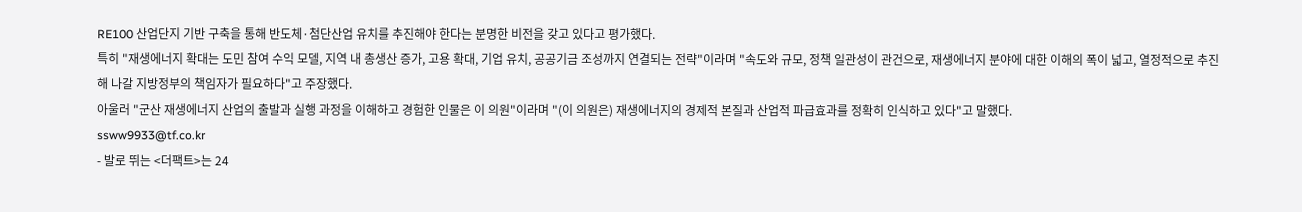RE100 산업단지 기반 구축을 통해 반도체·첨단산업 유치를 추진해야 한다는 분명한 비전을 갖고 있다고 평가했다.
특히 "재생에너지 확대는 도민 참여 수익 모델, 지역 내 총생산 증가, 고용 확대, 기업 유치, 공공기금 조성까지 연결되는 전략"이라며 "속도와 규모, 정책 일관성이 관건으로, 재생에너지 분야에 대한 이해의 폭이 넓고, 열정적으로 추진해 나갈 지방정부의 책임자가 필요하다"고 주장했다.
아울러 "군산 재생에너지 산업의 출발과 실행 과정을 이해하고 경험한 인물은 이 의원"이라며 "(이 의원은) 재생에너지의 경제적 본질과 산업적 파급효과를 정확히 인식하고 있다"고 말했다.
ssww9933@tf.co.kr
- 발로 뛰는 <더팩트>는 24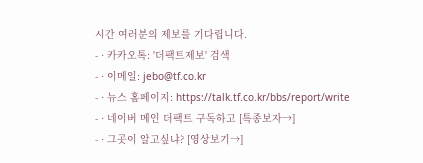시간 여러분의 제보를 기다립니다.
- · 카카오톡: '더팩트제보' 검색
- · 이메일: jebo@tf.co.kr
- · 뉴스 홈페이지: https://talk.tf.co.kr/bbs/report/write
- · 네이버 메인 더팩트 구독하고 [특종보자→]
- · 그곳이 알고싶냐? [영상보기→]